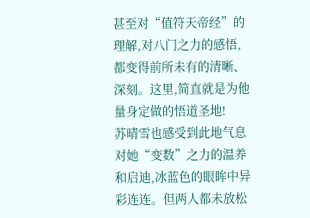甚至对“值符天帝经”的理解,对八门之力的感悟,都变得前所未有的清晰、深刻。这里,简直就是为他量身定做的悟道圣地!
苏晴雪也感受到此地气息对她“变数”之力的温养和启迪,冰蓝色的眼眸中异彩连连。但两人都未放松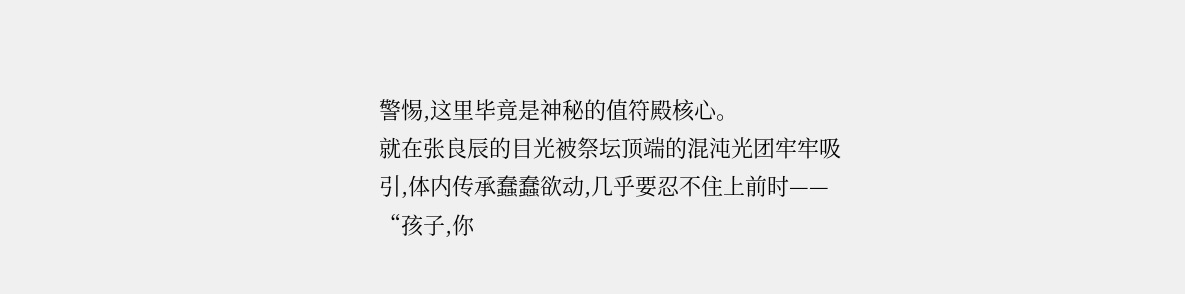警惕,这里毕竟是神秘的值符殿核心。
就在张良辰的目光被祭坛顶端的混沌光团牢牢吸引,体内传承蠢蠢欲动,几乎要忍不住上前时——
“孩子,你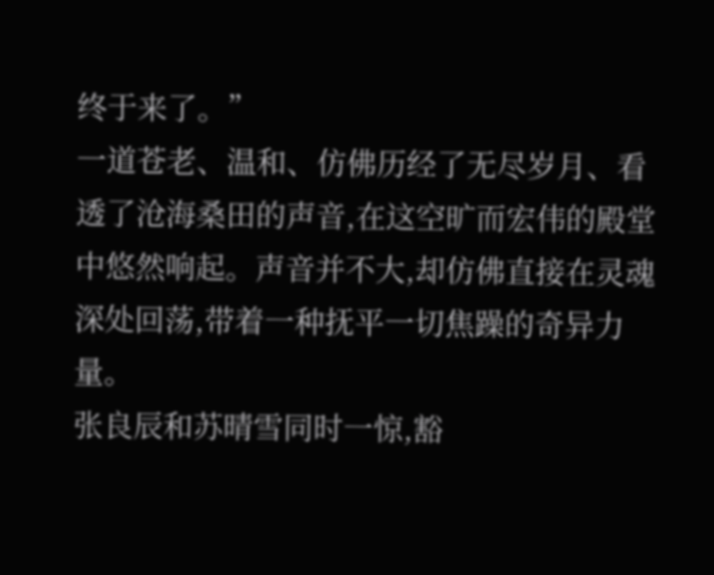终于来了。”
一道苍老、温和、仿佛历经了无尽岁月、看透了沧海桑田的声音,在这空旷而宏伟的殿堂中悠然响起。声音并不大,却仿佛直接在灵魂深处回荡,带着一种抚平一切焦躁的奇异力量。
张良辰和苏晴雪同时一惊,豁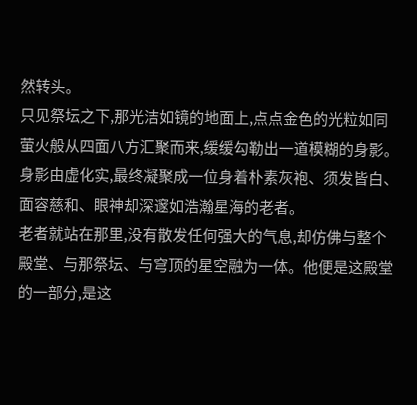然转头。
只见祭坛之下,那光洁如镜的地面上,点点金色的光粒如同萤火般从四面八方汇聚而来,缓缓勾勒出一道模糊的身影。身影由虚化实,最终凝聚成一位身着朴素灰袍、须发皆白、面容慈和、眼神却深邃如浩瀚星海的老者。
老者就站在那里,没有散发任何强大的气息,却仿佛与整个殿堂、与那祭坛、与穹顶的星空融为一体。他便是这殿堂的一部分,是这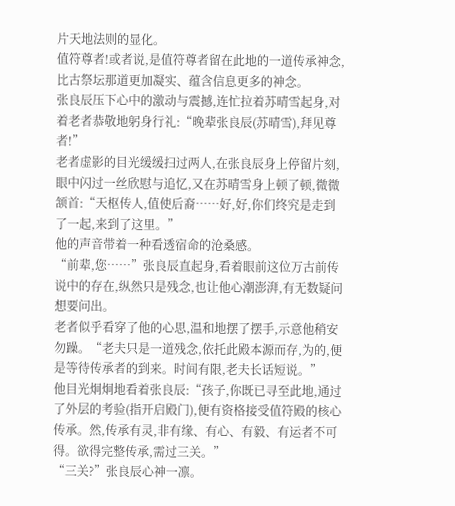片天地法则的显化。
值符尊者!或者说,是值符尊者留在此地的一道传承神念,比古祭坛那道更加凝实、蕴含信息更多的神念。
张良辰压下心中的激动与震撼,连忙拉着苏晴雪起身,对着老者恭敬地躬身行礼:“晚辈张良辰(苏晴雪),拜见尊者!”
老者虚影的目光缓缓扫过两人,在张良辰身上停留片刻,眼中闪过一丝欣慰与追忆,又在苏晴雪身上顿了顿,微微颔首:“天枢传人,值使后裔……好,好,你们终究是走到了一起,来到了这里。”
他的声音带着一种看透宿命的沧桑感。
“前辈,您……”张良辰直起身,看着眼前这位万古前传说中的存在,纵然只是残念,也让他心潮澎湃,有无数疑问想要问出。
老者似乎看穿了他的心思,温和地摆了摆手,示意他稍安勿躁。“老夫只是一道残念,依托此殿本源而存,为的,便是等待传承者的到来。时间有限,老夫长话短说。”
他目光炯炯地看着张良辰:“孩子,你既已寻至此地,通过了外层的考验(指开启殿门),便有资格接受值符殿的核心传承。然,传承有灵,非有缘、有心、有毅、有运者不可得。欲得完整传承,需过三关。”
“三关?”张良辰心神一凛。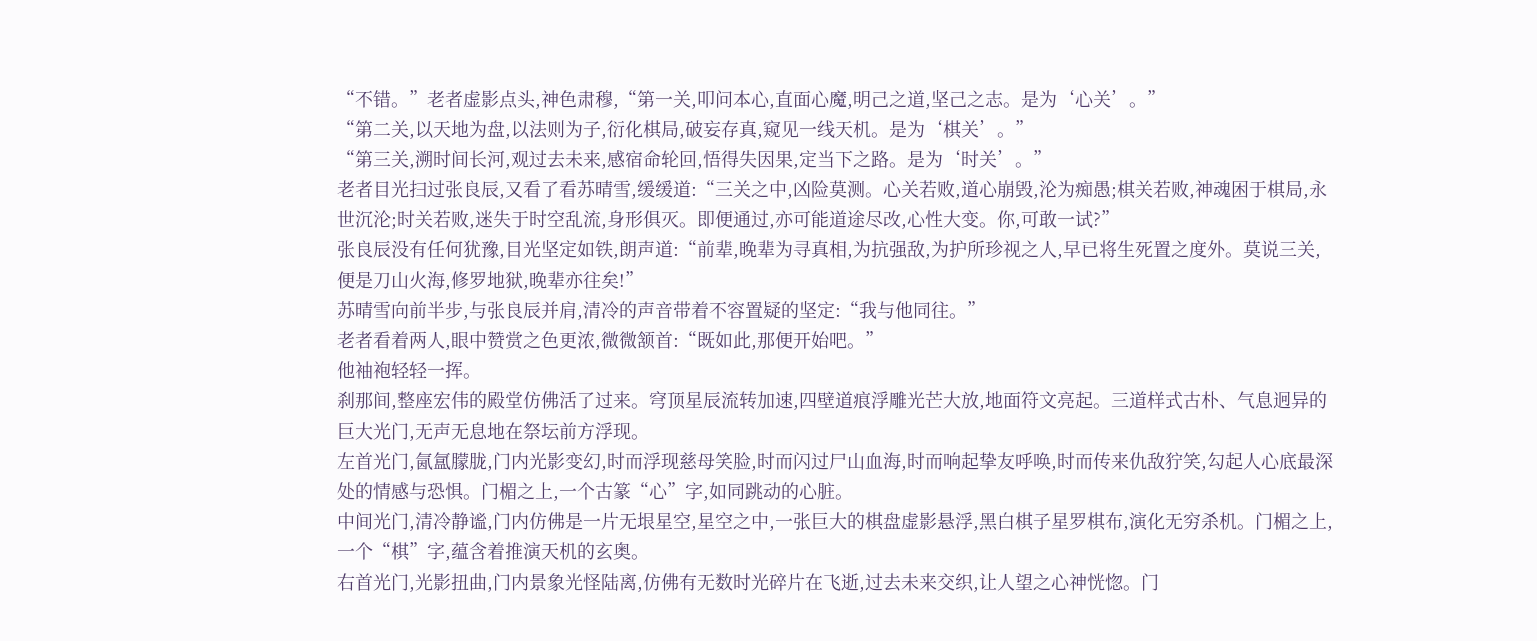“不错。”老者虚影点头,神色肃穆,“第一关,叩问本心,直面心魔,明己之道,坚己之志。是为‘心关’。”
“第二关,以天地为盘,以法则为子,衍化棋局,破妄存真,窥见一线天机。是为‘棋关’。”
“第三关,溯时间长河,观过去未来,感宿命轮回,悟得失因果,定当下之路。是为‘时关’。”
老者目光扫过张良辰,又看了看苏晴雪,缓缓道:“三关之中,凶险莫测。心关若败,道心崩毁,沦为痴愚;棋关若败,神魂困于棋局,永世沉沦;时关若败,迷失于时空乱流,身形俱灭。即便通过,亦可能道途尽改,心性大变。你,可敢一试?”
张良辰没有任何犹豫,目光坚定如铁,朗声道:“前辈,晚辈为寻真相,为抗强敌,为护所珍视之人,早已将生死置之度外。莫说三关,便是刀山火海,修罗地狱,晚辈亦往矣!”
苏晴雪向前半步,与张良辰并肩,清冷的声音带着不容置疑的坚定:“我与他同往。”
老者看着两人,眼中赞赏之色更浓,微微颔首:“既如此,那便开始吧。”
他袖袍轻轻一挥。
刹那间,整座宏伟的殿堂仿佛活了过来。穹顶星辰流转加速,四壁道痕浮雕光芒大放,地面符文亮起。三道样式古朴、气息迥异的巨大光门,无声无息地在祭坛前方浮现。
左首光门,氤氲朦胧,门内光影变幻,时而浮现慈母笑脸,时而闪过尸山血海,时而响起挚友呼唤,时而传来仇敌狞笑,勾起人心底最深处的情感与恐惧。门楣之上,一个古篆“心”字,如同跳动的心脏。
中间光门,清冷静谧,门内仿佛是一片无垠星空,星空之中,一张巨大的棋盘虚影悬浮,黑白棋子星罗棋布,演化无穷杀机。门楣之上,一个“棋”字,蕴含着推演天机的玄奥。
右首光门,光影扭曲,门内景象光怪陆离,仿佛有无数时光碎片在飞逝,过去未来交织,让人望之心神恍惚。门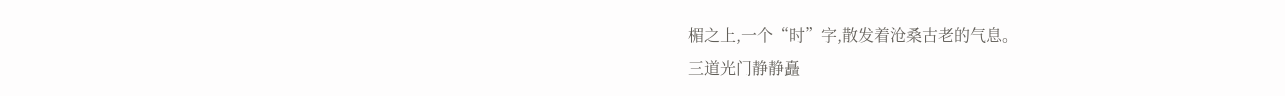楣之上,一个“时”字,散发着沧桑古老的气息。
三道光门静静矗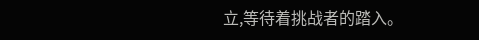立,等待着挑战者的踏入。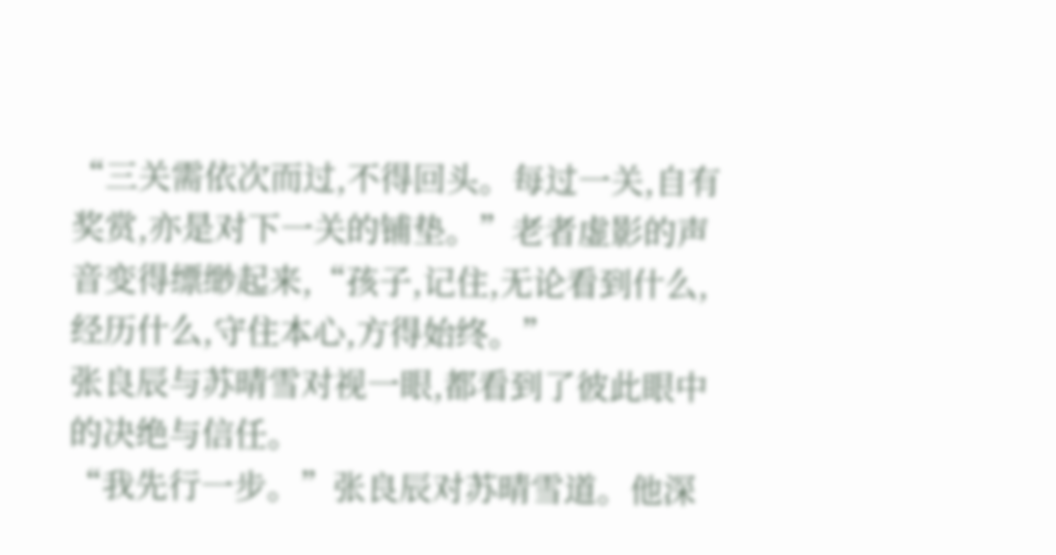“三关需依次而过,不得回头。每过一关,自有奖赏,亦是对下一关的铺垫。”老者虚影的声音变得缥缈起来,“孩子,记住,无论看到什么,经历什么,守住本心,方得始终。”
张良辰与苏晴雪对视一眼,都看到了彼此眼中的决绝与信任。
“我先行一步。”张良辰对苏晴雪道。他深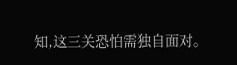知,这三关恐怕需独自面对。